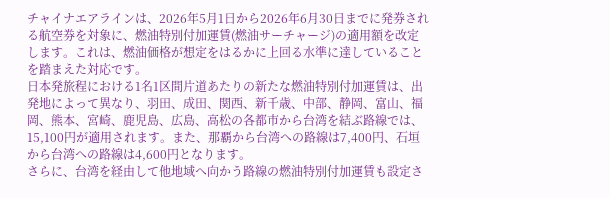チャイナエアラインは、2026年5月1日から2026年6月30日までに発券される航空券を対象に、燃油特別付加運賃(燃油サーチャージ)の適用額を改定します。これは、燃油価格が想定をはるかに上回る水準に達していることを踏まえた対応です。
日本発旅程における1名1区間片道あたりの新たな燃油特別付加運賃は、出発地によって異なり、羽田、成田、関西、新千歳、中部、静岡、富山、福岡、熊本、宮崎、鹿児島、広島、高松の各都市から台湾を結ぶ路線では、15,100円が適用されます。また、那覇から台湾への路線は7,400円、石垣から台湾への路線は4,600円となります。
さらに、台湾を経由して他地域へ向かう路線の燃油特別付加運賃も設定さ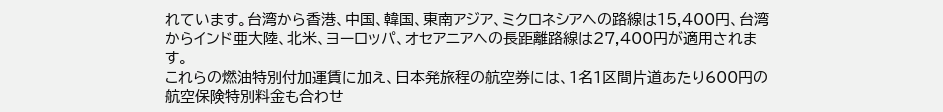れています。台湾から香港、中国、韓国、東南アジア、ミクロネシアへの路線は15,400円、台湾からインド亜大陸、北米、ヨーロッパ、オセアニアへの長距離路線は27,400円が適用されます。
これらの燃油特別付加運賃に加え、日本発旅程の航空券には、1名1区間片道あたり600円の航空保険特別料金も合わせ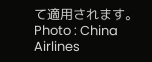て適用されます。Photo : China Airlines